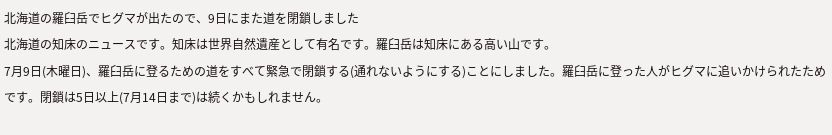北海道の羅臼岳でヒグマが出たので、9日にまた道を閉鎖しました
北海道の知床のニュースです。知床は世界自然遺産として有名です。羅臼岳は知床にある高い山です。
7月9日(木曜日)、羅臼岳に登るための道をすべて緊急で閉鎖する(通れないようにする)ことにしました。羅臼岳に登った人がヒグマに追いかけられたためです。閉鎖は5日以上(7月14日まで)は続くかもしれません。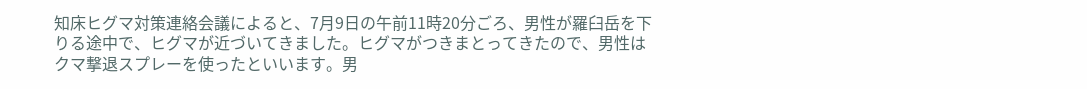知床ヒグマ対策連絡会議によると、7月9日の午前11時20分ごろ、男性が羅臼岳を下りる途中で、ヒグマが近づいてきました。ヒグマがつきまとってきたので、男性はクマ撃退スプレーを使ったといいます。男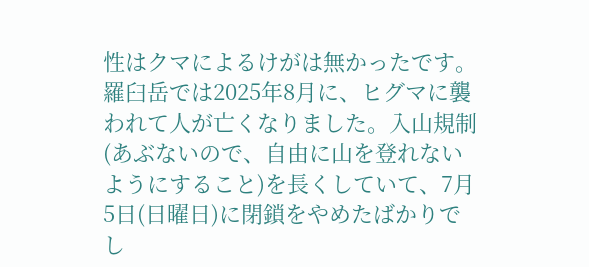性はクマによるけがは無かったです。
羅臼岳では2025年8月に、ヒグマに襲われて人が亡くなりました。入山規制(あぶないので、自由に山を登れないようにすること)を長くしていて、7月5日(日曜日)に閉鎖をやめたばかりでし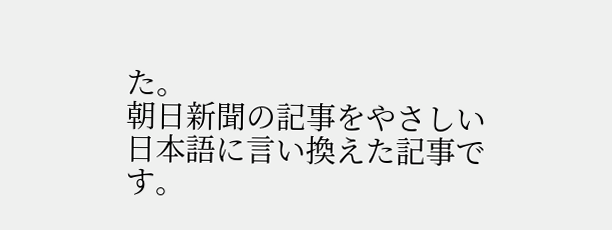た。
朝日新聞の記事をやさしい日本語に言い換えた記事です。